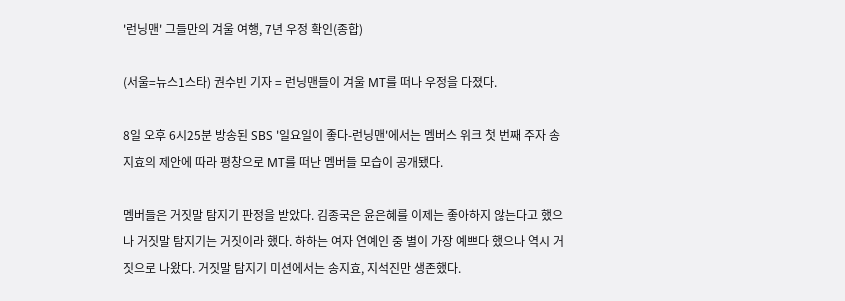'런닝맨' 그들만의 겨울 여행, 7년 우정 확인(종합)

(서울=뉴스1스타) 권수빈 기자 = 런닝맨들이 겨울 MT를 떠나 우정을 다졌다.

8일 오후 6시25분 방송된 SBS '일요일이 좋다-런닝맨'에서는 멤버스 위크 첫 번째 주자 송지효의 제안에 따라 평창으로 MT를 떠난 멤버들 모습이 공개됐다.

멤버들은 거짓말 탐지기 판정을 받았다. 김종국은 윤은혜를 이제는 좋아하지 않는다고 했으나 거짓말 탐지기는 거짓이라 했다. 하하는 여자 연예인 중 별이 가장 예쁘다 했으나 역시 거짓으로 나왔다. 거짓말 탐지기 미션에서는 송지효, 지석진만 생존했다.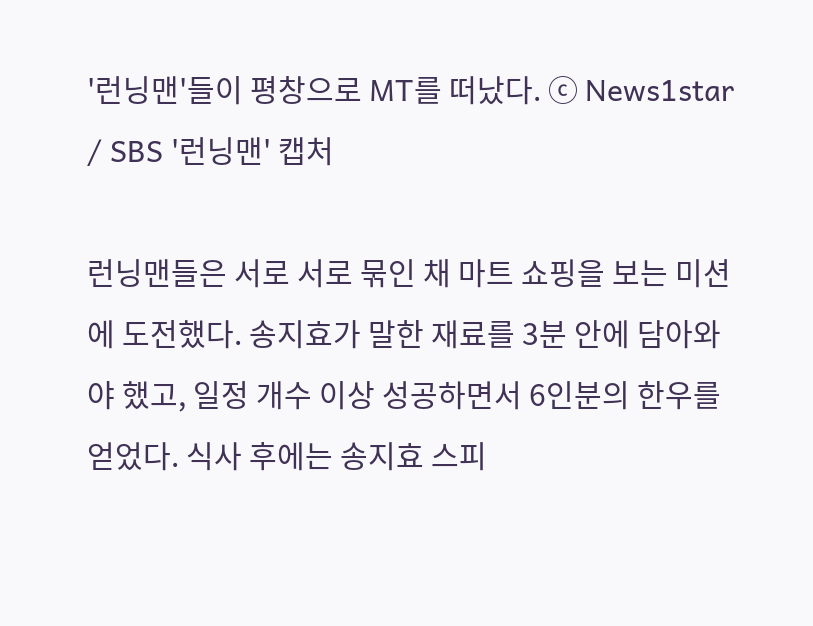'런닝맨'들이 평창으로 MT를 떠났다. ⓒ News1star / SBS '런닝맨' 캡처

런닝맨들은 서로 서로 묶인 채 마트 쇼핑을 보는 미션에 도전했다. 송지효가 말한 재료를 3분 안에 담아와야 했고, 일정 개수 이상 성공하면서 6인분의 한우를 얻었다. 식사 후에는 송지효 스피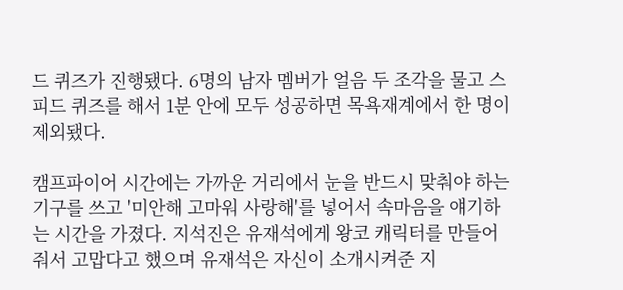드 퀴즈가 진행됐다. 6명의 남자 멤버가 얼음 두 조각을 물고 스피드 퀴즈를 해서 1분 안에 모두 성공하면 목욕재계에서 한 명이 제외됐다.

캠프파이어 시간에는 가까운 거리에서 눈을 반드시 맞춰야 하는 기구를 쓰고 '미안해 고마워 사랑해'를 넣어서 속마음을 얘기하는 시간을 가졌다. 지석진은 유재석에게 왕코 캐릭터를 만들어줘서 고맙다고 했으며 유재석은 자신이 소개시켜준 지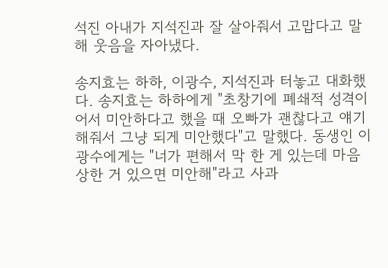석진 아내가 지석진과 잘 살아줘서 고맙다고 말해 웃음을 자아냈다.

송지효는 하하, 이광수, 지석진과 터놓고 대화했다. 송지효는 하하에게 "초창기에 폐쇄적 성격이어서 미안하다고 했을 때 오빠가 괜찮다고 얘기해줘서 그냥 되게 미안했다"고 말했다. 동생인 이광수에게는 "너가 편해서 막 한 게 있는데 마음 상한 거 있으면 미안해"라고 사과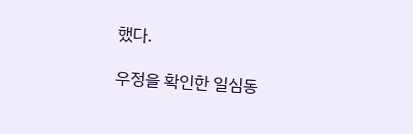했다.

우정을 확인한 일심동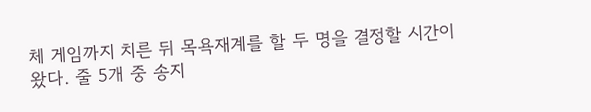체 게임까지 치른 뒤 목욕재계를 할 두 명을 결정할 시간이 왔다. 줄 5개 중 송지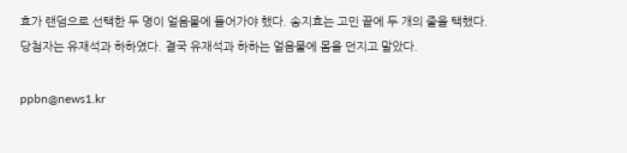효가 랜덤으로 선택한 두 명이 얼음물에 들어가야 했다. 송지효는 고민 끝에 두 개의 줄을 택했다. 당첨자는 유재석과 하하였다. 결국 유재석과 하하는 얼음물에 몸을 던지고 말았다.

ppbn@news1.kr